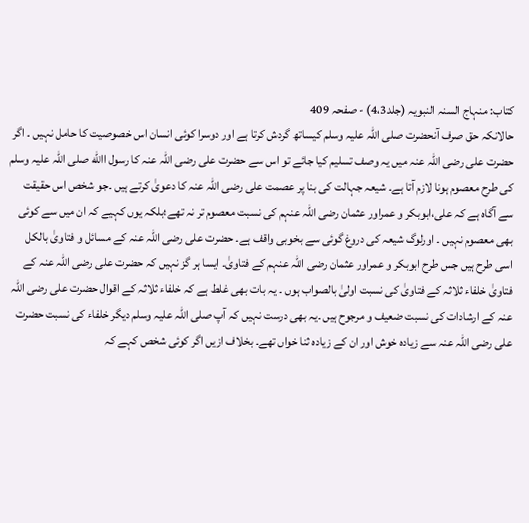کتاب: منہاج السنہ النبویہ (جلد4،3) - صفحہ 409
حالانکہ حق صرف آنحضرت صلی اللہ علیہ وسلم کیساتھ گردش کرتا ہے اور دوسرا کوئی انسان اس خصوصیت کا حامل نہیں ۔ اگر حضرت علی رضی اللہ عنہ میں یہ وصف تسلیم کیا جائے تو اس سے حضرت علی رضی اللہ عنہ کا رسول االله صلی اللہ علیہ وسلم کی طرح معصوم ہونا لازم آتا ہے۔ شیعہ جہالت کی بنا پر عصمت علی رضی اللہ عنہ کا دعویٰ کرتے ہیں ۔جو شخص اس حقیقت سے آگاہ ہے کہ علی،ابوبکر و عمراور عثمان رضی اللہ عنہم کی نسبت معصوم تر نہ تھے؛بلکہ یوں کہیے کہ ان میں سے کوئی بھی معصوم نہیں ۔ اورلوگ شیعہ کی دروغ گوئی سے بخوبی واقف ہے۔ حضرت علی رضی اللہ عنہ کے مسائل و فتاویٰ بالکل اسی طرح ہیں جس طرح ابوبکر و عمراور عثمان رضی اللہ عنہم کے فتاویٰ۔ ایسا ہر گز نہیں کہ حضرت علی رضی اللہ عنہ کے فتاویٰ خلفاء ثلاثہ کے فتاویٰ کی نسبت اولیٰ بالصواب ہوں ۔ یہ بات بھی غلط ہے کہ خلفاء ثلاثہ کے اقوال حضرت علی رضی اللہ عنہ کے ارشادات کی نسبت ضعیف و مرجوح ہیں ۔یہ بھی درست نہیں کہ آپ صلی اللہ علیہ وسلم دیگر خلفاء کی نسبت حضرت علی رضی اللہ عنہ سے زیادہ خوش اور ان کے زیادہ ثنا خواں تھے۔ بخلاف ازیں اگر کوئی شخص کہے کہ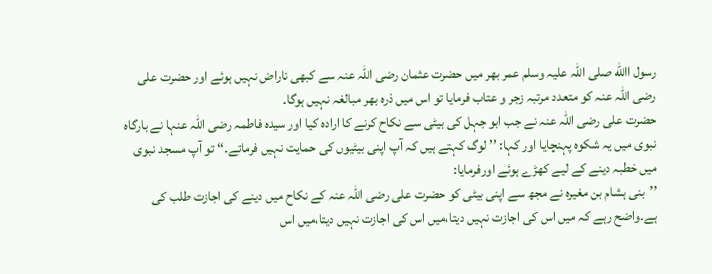رسول االله صلی اللہ علیہ وسلم عمر بھر میں حضرت عثمان رضی اللہ عنہ سے کبھی ناراض نہیں ہوئے اور حضرت علی رضی اللہ عنہ کو متعدد مرتبہ زجر و عتاب فرمایا تو اس میں ذرہ بھر مبالغہ نہیں ہوگا۔
حضرت علی رضی اللہ عنہ نے جب ابو جہل کی بیٹی سے نکاح کرنے کا ارادہ کیا اور سیدہ فاطمہ رضی اللہ عنہا نے بارگاہ نبوی میں یہ شکوہ پہنچایا اور کہا: ’’ لوگ کہتے ہیں کہ آپ اپنی بیٹیوں کی حمایت نہیں فرماتے۔‘‘ تو آپ مسجد نبوی میں خطبہ دینے کے لیے کھڑے ہوئے اورفرمایا:
’’بنی ہشام بن مغیرہ نے مجھ سے اپنی بیٹی کو حضرت علی رضی اللہ عنہ کے نکاح میں دینے کی اجازت طلب کی ہے۔واضح رہے کہ میں اس کی اجازت نہیں دیتا،میں اس کی اجازت نہیں دیتا،میں اس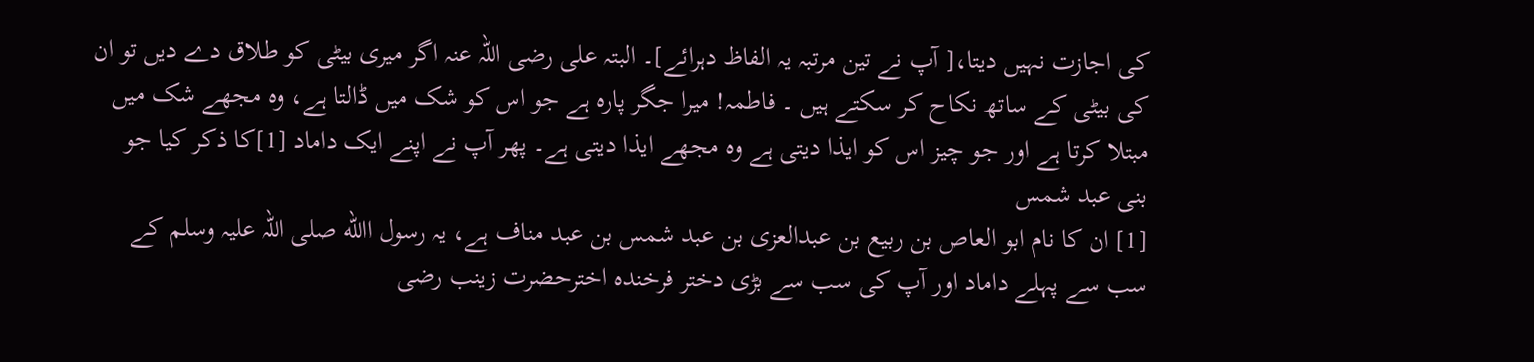کی اجازت نہیں دیتا،[ آپ نے تین مرتبہ یہ الفاظ دہرائے]۔ البتہ علی رضی اللہ عنہ اگر میری بیٹی کو طلاق دے دیں تو ان کی بیٹی کے ساتھ نکاح کر سکتے ہیں ۔ فاطمہ! میرا جگر پارہ ہے جو اس کو شک میں ڈالتا ہے، وہ مجھے شک میں مبتلا کرتا ہے اور جو چیز اس کو ایذا دیتی ہے وہ مجھے ایذا دیتی ہے۔ پھر آپ نے اپنے ایک داماد [1]کا ذکر کیا جو بنی عبد شمس
[1] ان کا نام ابو العاص بن ربیع بن عبدالعزی بن عبد شمس بن عبد مناف ہے، یہ رسول االله صلی اللہ علیہ وسلم کے سب سے پہلے داماد اور آپ کی سب سے بڑی دختر فرخندہ اخترحضرت زینب رضی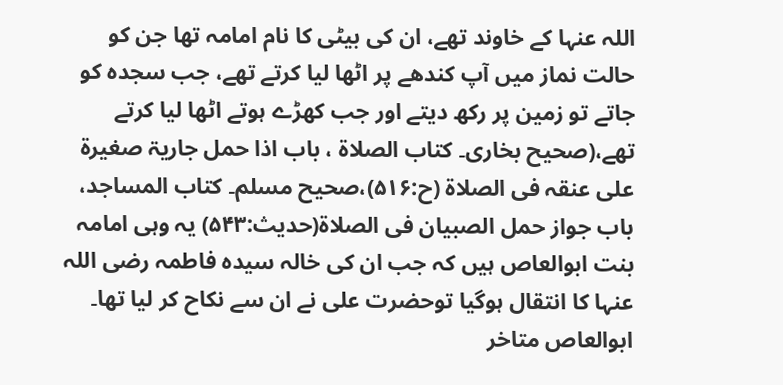اللہ عنہا کے خاوند تھے، ان کی بیٹی کا نام امامہ تھا جن کو حالت نماز میں آپ کندھے پر اٹھا لیا کرتے تھے، جب سجدہ کو جاتے تو زمین پر رکھ دیتے اور جب کھڑے ہوتے اٹھا لیا کرتے تھے،(صحیح بخاری۔ کتاب الصلاۃ ، باب اذا حمل جاریۃ صغیرۃ علی عنقہ فی الصلاۃ (ح:۵۱۶)،صحیح مسلم۔ کتاب المساجد، باب جواز حمل الصبیان فی الصلاۃ(حدیث:۵۴۳) یہ وہی امامہ بنت ابوالعاص ہیں کہ جب ان کی خالہ سیدہ فاطمہ رضی اللہ عنہا کا انتقال ہوگیا توحضرت علی نے ان سے نکاح کر لیا تھا۔ ابوالعاص متاخر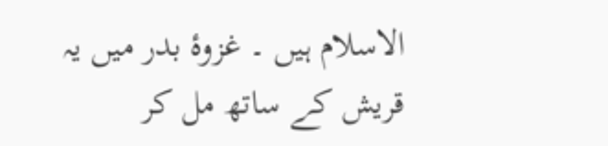الاسلام ہیں ۔ غزوۂ بدر میں یہ قریش کے ساتھ مل کر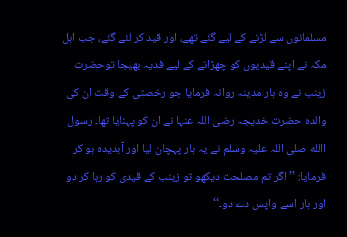مسلمانوں سے لڑنے کے لیے گئے تھے، اور قید کر لئے گئے، جب اہل مکہ نے اپنے قیدیوں کو چھڑانے کے لیے فدیہ بھیجا توحضرت زینب نے وہ ہار مدینہ روانہ فرمایا جو رخصتی کے وقت ان کی والدہ حضرت خدیجہ رضی اللہ عنہا نے ان کو پہنایا تھا۔ رسول االله صلی اللہ علیہ وسلم نے یہ ہار پہچان لیا اور آبدیدہ ہو کر فرمایا: ’’ اگر تم مصلحت دیکھو تو زینب کے قیدی کو رہا کر دو اور ہار اسے واپس دے دو۔‘‘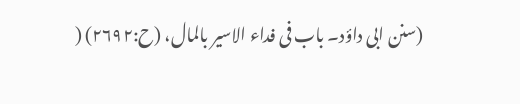(سنن ابی داؤد۔ باب فی فداء الاسیر بالمال، (ح:۲۶۹۲) (